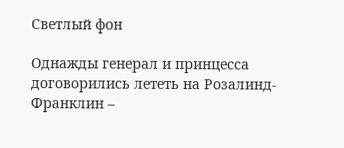Светлый фон

Однажды генерал и принцесса договорились лететь на Розалинд-Франклин –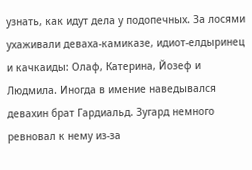узнать, как идут дела у подопечных. За лосями ухаживали деваха-камиказе, идиот-елдыринец и качкаиды: Олаф, Катерина, Йозеф и Людмила. Иногда в имение наведывался девахин брат Гардиальд. Зугард немного ревновал к нему из-за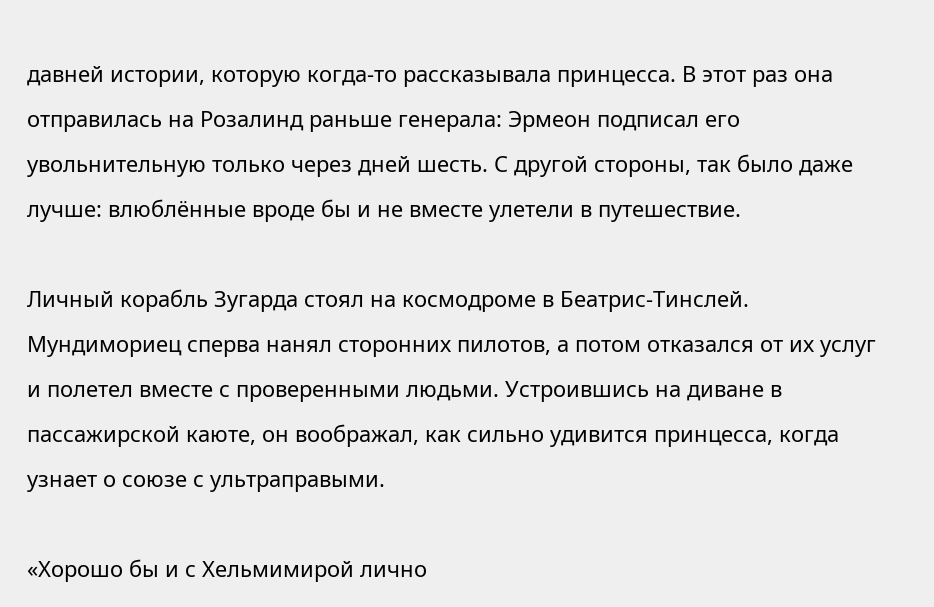давней истории, которую когда-то рассказывала принцесса. В этот раз она отправилась на Розалинд раньше генерала: Эрмеон подписал его увольнительную только через дней шесть. С другой стороны, так было даже лучше: влюблённые вроде бы и не вместе улетели в путешествие.

Личный корабль Зугарда стоял на космодроме в Беатрис-Тинслей. Мундимориец сперва нанял сторонних пилотов, а потом отказался от их услуг и полетел вместе с проверенными людьми. Устроившись на диване в пассажирской каюте, он воображал, как сильно удивится принцесса, когда узнает о союзе с ультраправыми.

«Хорошо бы и с Хельмимирой лично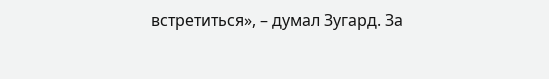встретиться», – думал Зугард. За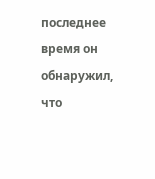последнее время он обнаружил, что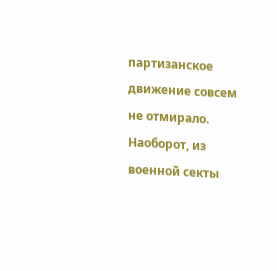партизанское движение совсем не отмирало. Наоборот, из военной секты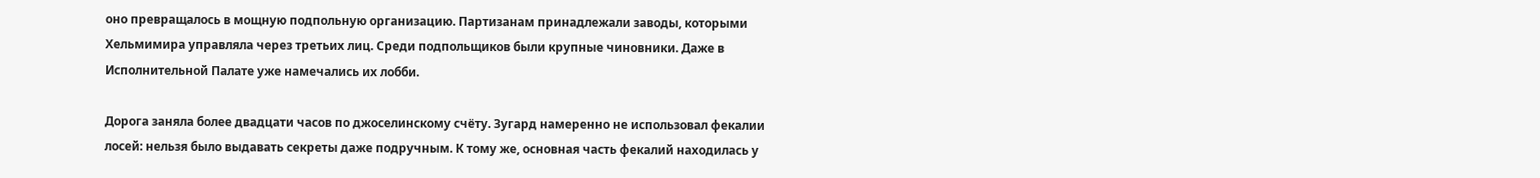оно превращалось в мощную подпольную организацию. Партизанам принадлежали заводы, которыми Хельмимира управляла через третьих лиц. Среди подпольщиков были крупные чиновники. Даже в Исполнительной Палате уже намечались их лобби.

Дорога заняла более двадцати часов по джоселинскому счёту. Зугард намеренно не использовал фекалии лосей: нельзя было выдавать секреты даже подручным. К тому же, основная часть фекалий находилась у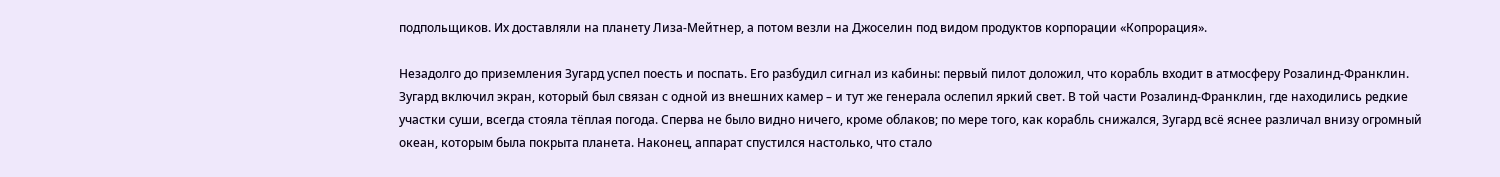подпольщиков. Их доставляли на планету Лиза-Мейтнер, а потом везли на Джоселин под видом продуктов корпорации «Копрорация».

Незадолго до приземления Зугард успел поесть и поспать. Его разбудил сигнал из кабины: первый пилот доложил, что корабль входит в атмосферу Розалинд-Франклин. Зугард включил экран, который был связан с одной из внешних камер – и тут же генерала ослепил яркий свет. В той части Розалинд-Франклин, где находились редкие участки суши, всегда стояла тёплая погода. Сперва не было видно ничего, кроме облаков; по мере того, как корабль снижался, Зугард всё яснее различал внизу огромный океан, которым была покрыта планета. Наконец, аппарат спустился настолько, что стало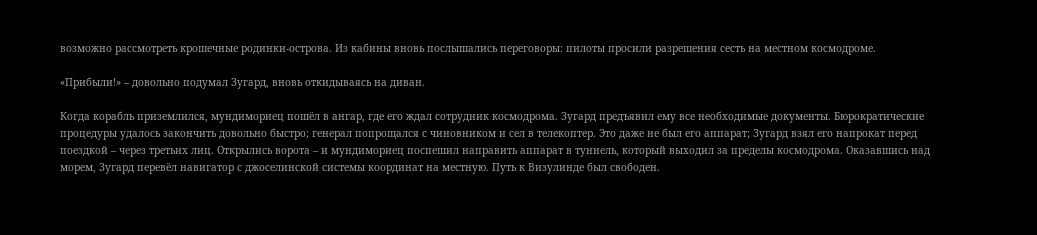возможно рассмотреть крошечные родинки-острова. Из кабины вновь послышались переговоры: пилоты просили разрешения сесть на местном космодроме.

«Прибыли!» – довольно подумал Зугард, вновь откидываясь на диван.

Когда корабль приземлился, мундимориец пошёл в ангар, где его ждал сотрудник космодрома. Зугард предъявил ему все необходимые документы. Бюрократические процедуры удалось закончить довольно быстро; генерал попрощался с чиновником и сел в телекоптер. Это даже не был его аппарат; Зугард взял его напрокат перед поездкой – через третьих лиц. Открылись ворота – и мундимориец поспешил направить аппарат в туннель, который выходил за пределы космодрома. Оказавшись над морем, Зугард перевёл навигатор с джоселинской системы координат на местную. Путь к Визулинде был свободен.